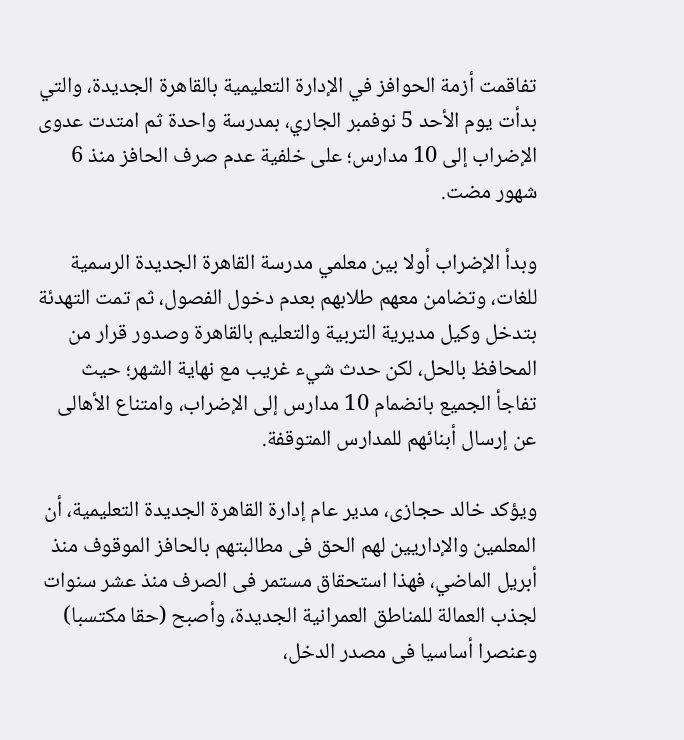تفاقمت أزمة الحوافز في الإدارة التعليمية بالقاهرة الجديدة، والتي بدأت يوم الأحد 5 نوفمبر الجاري، بمدرسة واحدة ثم امتدت عدوى الإضراب إلى 10 مدارس؛ على خلفية عدم صرف الحافز منذ 6 شهور مضت.

وبدأ الإضراب أولا بين معلمي مدرسة القاهرة الجديدة الرسمية للغات، وتضامن معهم طلابهم بعدم دخول الفصول، ثم تمت التهدئة بتدخل وكيل مديرية التربية والتعليم بالقاهرة وصدور قرار من المحافظ بالحل، لكن حدث شيء غريب مع نهاية الشهر؛ حيث تفاجأ الجميع بانضمام 10 مدارس إلى الإضراب، وامتناع الأهالى عن إرسال أبنائهم للمدارس المتوقفة.

ويؤكد خالد حجازى، مدير عام إدارة القاهرة الجديدة التعليمية، أن المعلمين والإداريين لهم الحق فى مطالبتهم بالحافز الموقوف منذ أبريل الماضي، فهذا استحقاق مستمر فى الصرف منذ عشر سنوات لجذب العمالة للمناطق العمرانية الجديدة، وأصبح (حقا مكتسبا) وعنصرا أساسيا فى مصدر الدخل،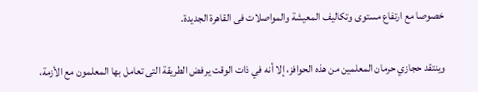خصوصا مع ارتفاع مستوى وتكاليف المعيشة والمواصلات فى القاهرة الجديدة.

وينتقد حجازي حرمان المعلمين من هذه الحوافز، إلا أنه في ذات الوقت يرفض الطريقة التى تعامل بها المعلمون مع الأزمة،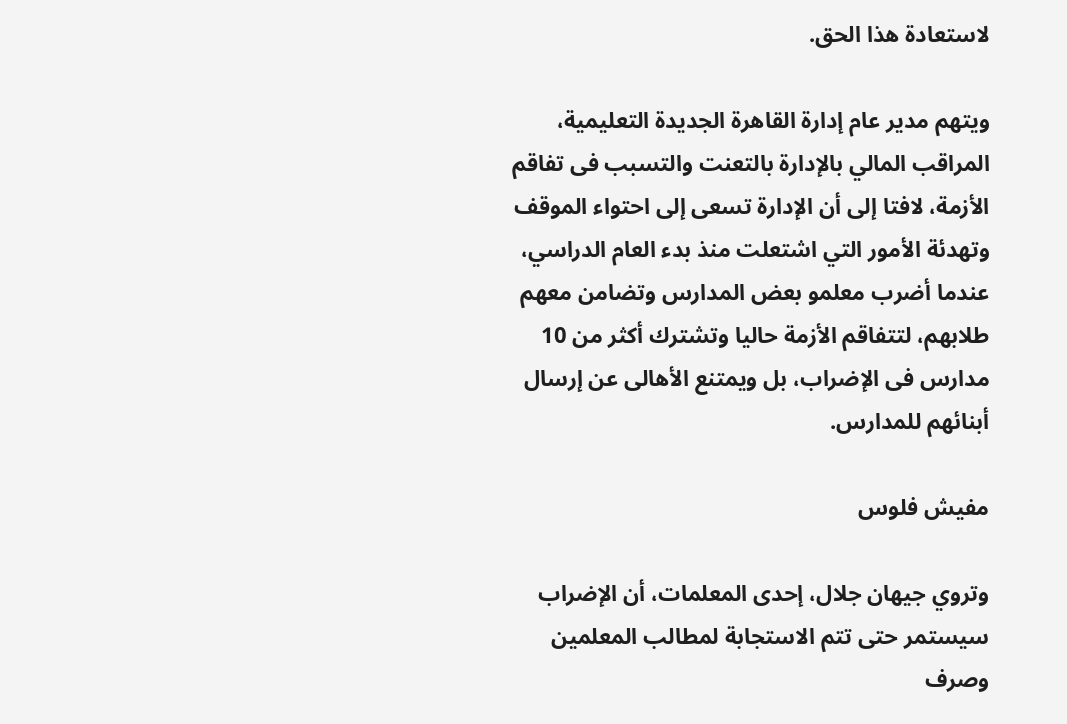لاستعادة هذا الحق.

ويتهم مدير عام إدارة القاهرة الجديدة التعليمية، المراقب المالي بالإدارة بالتعنت والتسبب فى تفاقم الأزمة، لافتا إلى أن الإدارة تسعى إلى احتواء الموقف وتهدئة الأمور التي اشتعلت منذ بدء العام الدراسي، عندما أضرب معلمو بعض المدارس وتضامن معهم طلابهم، لتتفاقم الأزمة حاليا وتشترك أكثر من 10 مدارس فى الإضراب، بل ويمتنع الأهالى عن إرسال أبنائهم للمدارس.

مفيش فلوس

وتروي جيهان جلال، إحدى المعلمات، أن الإضراب سيستمر حتى تتم الاستجابة لمطالب المعلمين وصرف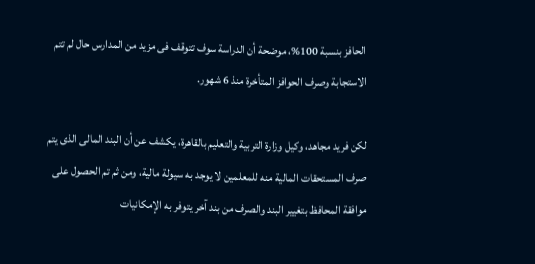الحافز بنسبة 100%، موضحة أن الدراسة سوف تتوقف فى مزيد من المدارس حال لم تتم الاستجابة وصرف الحوافز المتأخرة منذ 6 شهور.

لكن فريد مجاهد، وكيل وزارة التربية والتعليم بالقاهرة، يكشف عن أن البند المالى الذى يتم صرف المستحقات المالية منه للمعلمين لا يوجد به سيولة مالية، ومن ثم تم الحصول على موافقة المحافظ بتغيير البند والصرف من بند آخر يتوفر به الإمكانيات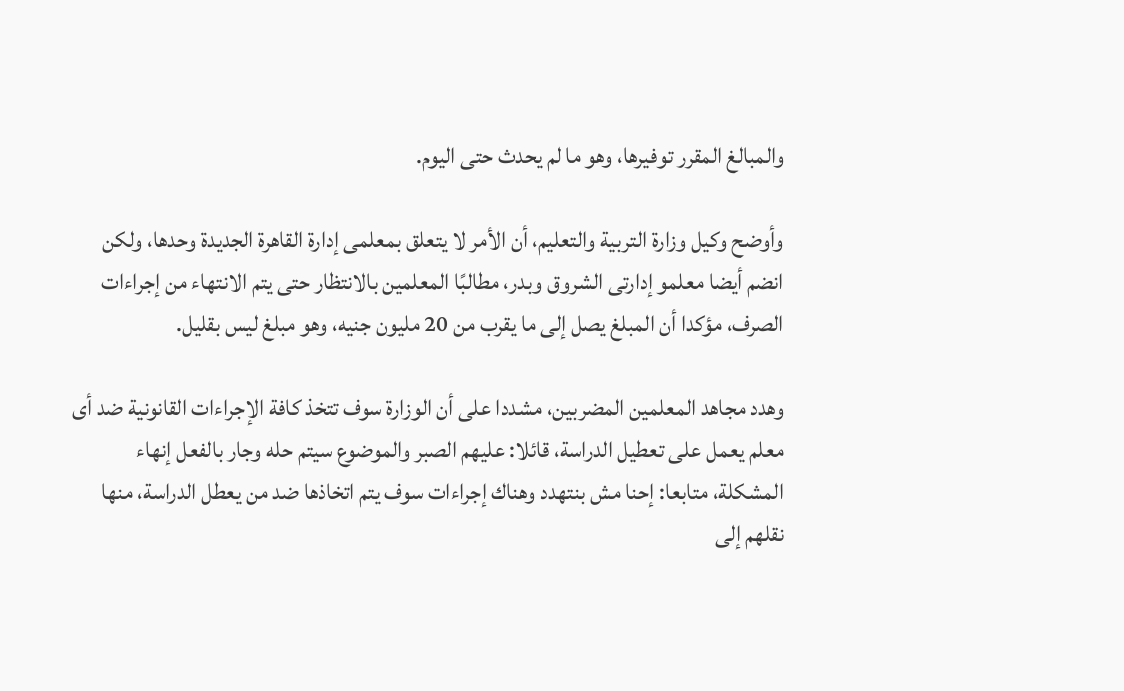والمبالغ المقرر توفيرها، وهو ما لم يحدث حتى اليوم.

وأوضح وكيل وزارة التربية والتعليم، أن الأمر لا يتعلق بمعلمى إدارة القاهرة الجديدة وحدها، ولكن انضم أيضا معلمو إدارتى الشروق وبدر، مطالبًا المعلمين بالانتظار حتى يتم الانتهاء من إجراءات الصرف، مؤكدا أن المبلغ يصل إلى ما يقرب من 20 مليون جنيه، وهو مبلغ ليس بقليل.

وهدد مجاهد المعلمين المضربين، مشددا على أن الوزارة سوف تتخذ كافة الإجراءات القانونية ضد أى معلم يعمل على تعطيل الدراسة، قائلا: عليهم الصبر والموضوع سيتم حله وجار بالفعل إنهاء المشكلة، متابعا: إحنا مش بنتهدد وهناك إجراءات سوف يتم اتخاذها ضد من يعطل الدراسة، منها نقلهم إلى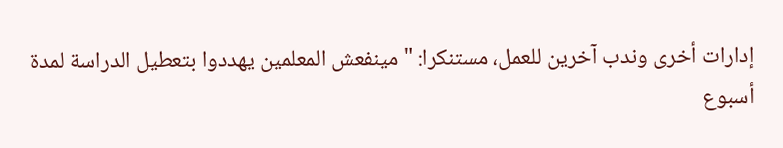إدارات أخرى وندب آخرين للعمل، مستنكرا: "مينفعش المعلمين يهددوا بتعطيل الدراسة لمدة أسبوع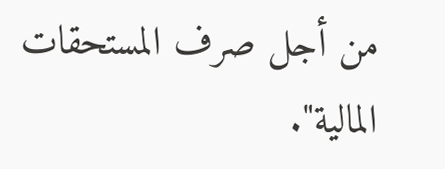من أجل صرف المستحقات المالية".